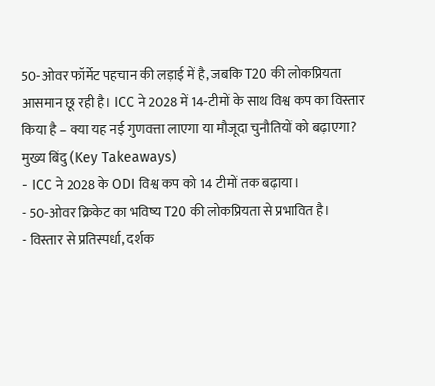50‑ओवर फॉर्मेट पहचान की लड़ाई में है, जबकि T20 की लोकप्रियता आसमान छू रही है। ICC ने 2028 में 14‑टीमों के साथ विश्व कप का विस्तार किया है – क्या यह नई गुणवत्ता लाएगा या मौजूदा चुनौतियों को बढ़ाएगा?
मुख्य बिंदु (Key Takeaways)
- ICC ने 2028 के ODI विश्व कप को 14 टीमों तक बढ़ाया।
- 50‑ओवर क्रिकेट का भविष्य T20 की लोकप्रियता से प्रभावित है।
- विस्तार से प्रतिस्पर्धा, दर्शक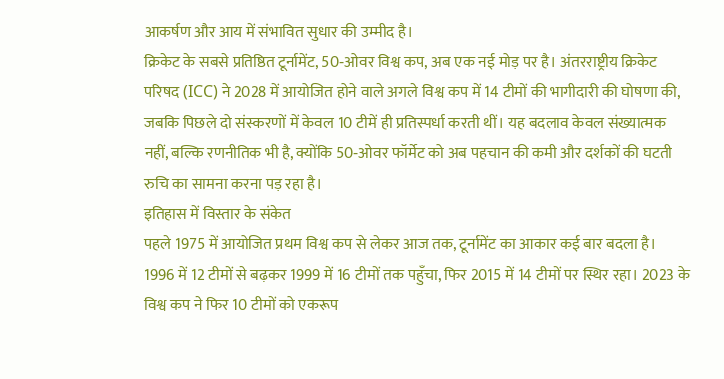आकर्षण और आय में संभावित सुधार की उम्मीद है।
क्रिकेट के सबसे प्रतिष्ठित टूर्नामेंट, 50‑ओवर विश्व कप, अब एक नई मोड़ पर है। अंतरराष्ट्रीय क्रिकेट परिषद (ICC) ने 2028 में आयोजित होने वाले अगले विश्व कप में 14 टीमों की भागीदारी की घोषणा की, जबकि पिछले दो संस्करणों में केवल 10 टीमें ही प्रतिस्पर्धा करती थीं। यह बदलाव केवल संख्यात्मक नहीं, बल्कि रणनीतिक भी है, क्योंकि 50‑ओवर फॉर्मेट को अब पहचान की कमी और दर्शकों की घटती रुचि का सामना करना पड़ रहा है।
इतिहास में विस्तार के संकेत
पहले 1975 में आयोजित प्रथम विश्व कप से लेकर आज तक, टूर्नामेंट का आकार कई बार बदला है। 1996 में 12 टीमों से बढ़कर 1999 में 16 टीमों तक पहुँचा, फिर 2015 में 14 टीमों पर स्थिर रहा। 2023 के विश्व कप ने फिर 10 टीमों को एकरूप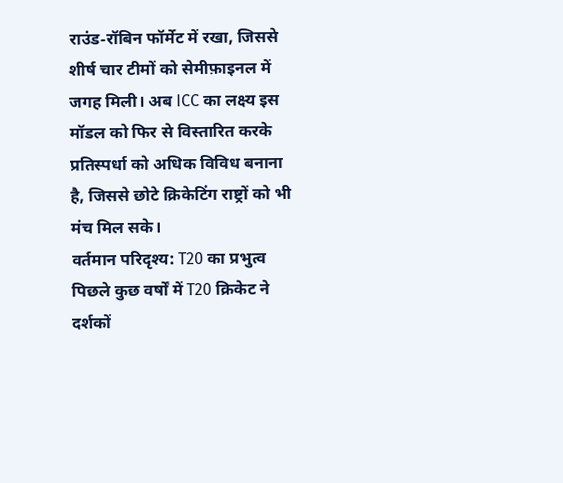राउंड‑रॉबिन फॉर्मेट में रखा, जिससे शीर्ष चार टीमों को सेमीफ़ाइनल में जगह मिली। अब ICC का लक्ष्य इस मॉडल को फिर से विस्तारित करके प्रतिस्पर्धा को अधिक विविध बनाना है, जिससे छोटे क्रिकेटिंग राष्ट्रों को भी मंच मिल सके।
वर्तमान परिदृश्य: T20 का प्रभुत्व
पिछले कुछ वर्षों में T20 क्रिकेट ने दर्शकों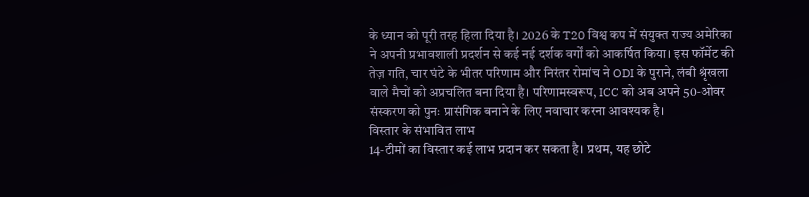के ध्यान को पूरी तरह हिला दिया है। 2026 के T20 विश्व कप में संयुक्त राज्य अमेरिका ने अपनी प्रभावशाली प्रदर्शन से कई नई दर्शक वर्गों को आकर्षित किया। इस फॉर्मेट की तेज़ गति, चार घंटे के भीतर परिणाम और निरंतर रोमांच ने ODI के पुराने, लंबी श्रृंखला वाले मैचों को अप्रचलित बना दिया है। परिणामस्वरूप, ICC को अब अपने 50‑ओवर संस्करण को पुनः प्रासंगिक बनाने के लिए नवाचार करना आवश्यक है।
विस्तार के संभावित लाभ
14‑टीमों का विस्तार कई लाभ प्रदान कर सकता है। प्रथम, यह छोटे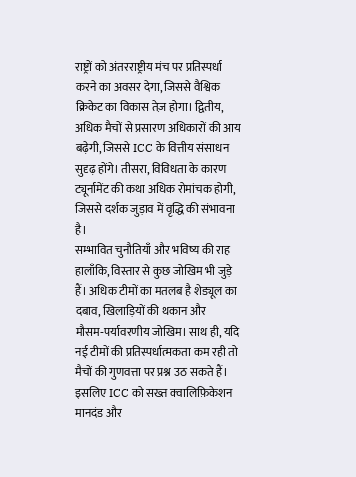राष्ट्रों को अंतरराष्ट्रीय मंच पर प्रतिस्पर्धा करने का अवसर देगा, जिससे वैश्विक क्रिकेट का विकास तेज़ होगा। द्वितीय, अधिक मैचों से प्रसारण अधिकारों की आय बढ़ेगी, जिससे ICC के वित्तीय संसाधन सुदृढ़ होंगे। तीसरा, विविधता के कारण ट्यूर्नामेंट की कथा अधिक रोमांचक होगी, जिससे दर्शक जुड़ाव में वृद्धि की संभावना है।
सम्भावित चुनौतियाँ और भविष्य की राह
हालाँकि, विस्तार से कुछ जोखिम भी जुड़े हैं। अधिक टीमों का मतलब है शेड्यूल का दबाव, खिलाड़ियों की थकान और मौसम‑पर्यावरणीय जोखिम। साथ ही, यदि नई टीमों की प्रतिस्पर्धात्मकता कम रही तो मैचों की गुणवत्ता पर प्रश्न उठ सकते हैं। इसलिए ICC को सख्त क्वालिफ़िकेशन मानदंड और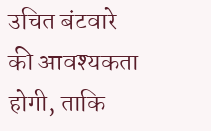उचित बंटवारे की आवश्यकता होगी, ताकि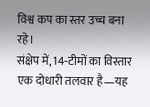विश्व कप का स्तर उच्च बना रहे।
संक्षेप में, 14‑टीमों का विस्तार एक दोधारी तलवार है—यह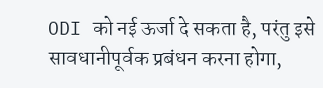ODI को नई ऊर्जा दे सकता है, परंतु इसे सावधानीपूर्वक प्रबंधन करना होगा,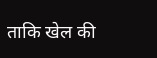ताकि खेल की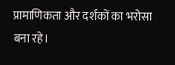प्रामाणिकता और दर्शकों का भरोसा बना रहे।